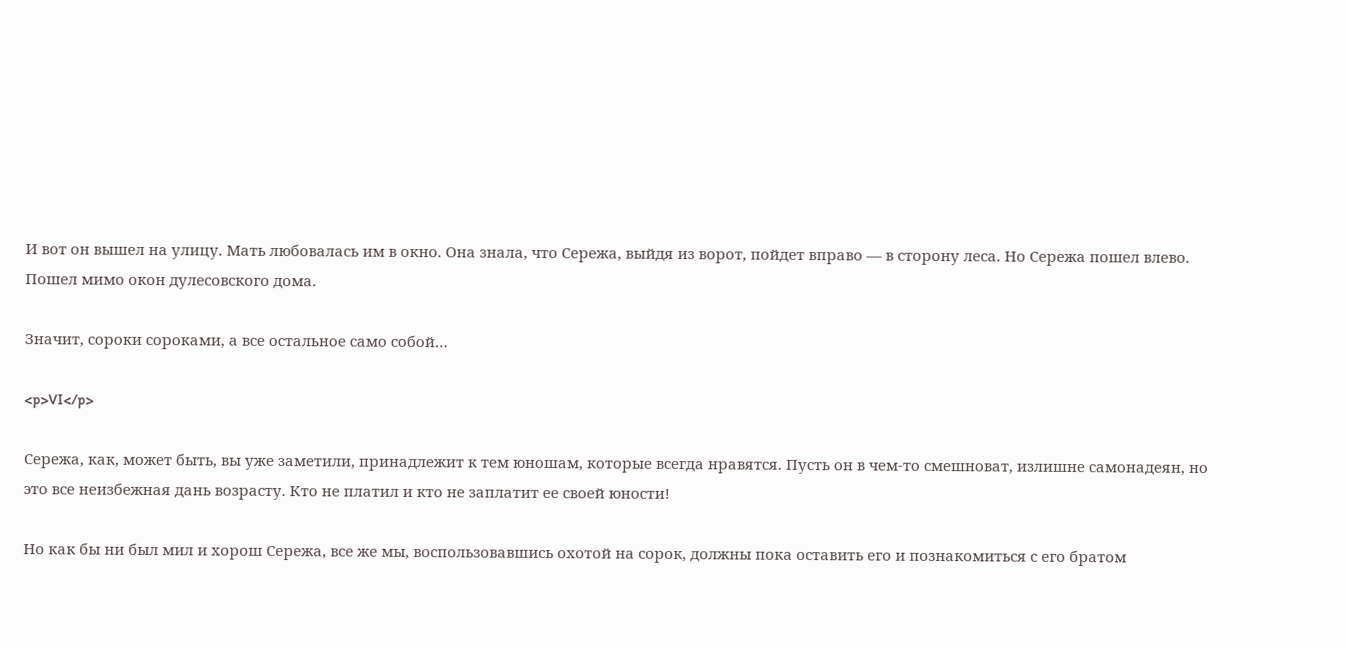И вот он вышел на улицу. Мать любовалась им в окно. Она знала, что Сережа, выйдя из ворот, пойдет вправо — в сторону леса. Но Сережа пошел влево. Пошел мимо окон дулесовского дома.

Значит, сороки сороками, а все остальное само собой…

<p>VI</p>

Сережа, как, может быть, вы уже заметили, принадлежит к тем юношам, которые всегда нравятся. Пусть он в чем-то смешноват, излишне самонадеян, но это все неизбежная дань возрасту. Кто не платил и кто не заплатит ее своей юности!

Но как бы ни был мил и хорош Сережа, все же мы, воспользовавшись охотой на сорок, должны пока оставить его и познакомиться с его братом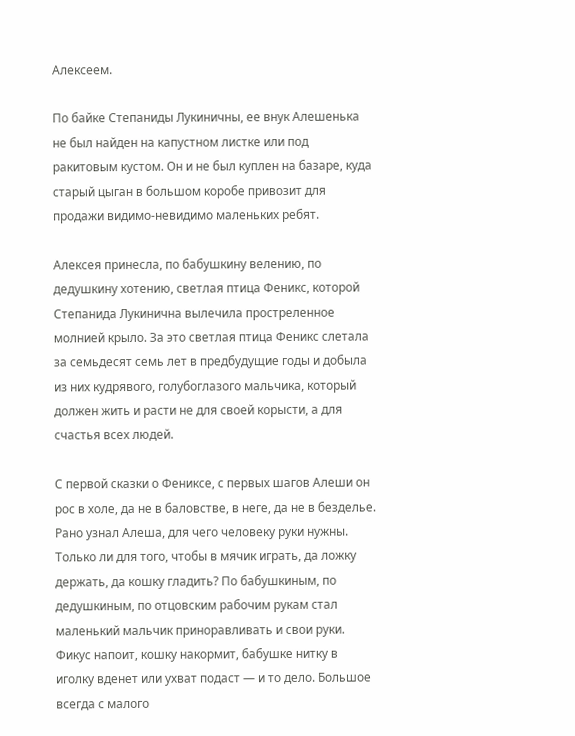Алексеем.

По байке Степаниды Лукиничны, ее внук Алешенька не был найден на капустном листке или под ракитовым кустом. Он и не был куплен на базаре, куда старый цыган в большом коробе привозит для продажи видимо-невидимо маленьких ребят.

Алексея принесла, по бабушкину велению, по дедушкину хотению, светлая птица Феникс, которой Степанида Лукинична вылечила простреленное молнией крыло. За это светлая птица Феникс слетала за семьдесят семь лет в предбудущие годы и добыла из них кудрявого, голубоглазого мальчика, который должен жить и расти не для своей корысти, а для счастья всех людей.

С первой сказки о Фениксе, с первых шагов Алеши он рос в холе, да не в баловстве, в неге, да не в безделье. Рано узнал Алеша, для чего человеку руки нужны. Только ли для того, чтобы в мячик играть, да ложку держать, да кошку гладить? По бабушкиным, по дедушкиным, по отцовским рабочим рукам стал маленький мальчик приноравливать и свои руки. Фикус напоит, кошку накормит, бабушке нитку в иголку вденет или ухват подаст — и то дело. Большое всегда с малого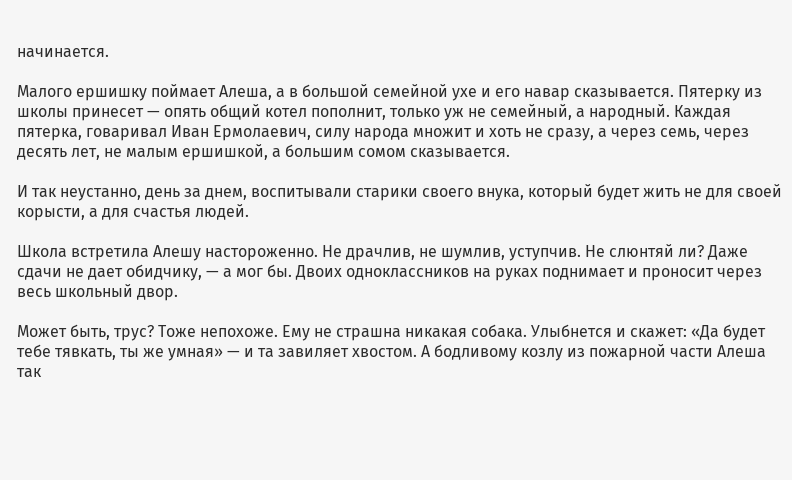начинается.

Малого ершишку поймает Алеша, а в большой семейной ухе и его навар сказывается. Пятерку из школы принесет — опять общий котел пополнит, только уж не семейный, а народный. Каждая пятерка, говаривал Иван Ермолаевич, силу народа множит и хоть не сразу, а через семь, через десять лет, не малым ершишкой, а большим сомом сказывается.

И так неустанно, день за днем, воспитывали старики своего внука, который будет жить не для своей корысти, а для счастья людей.

Школа встретила Алешу настороженно. Не драчлив, не шумлив, уступчив. Не слюнтяй ли? Даже сдачи не дает обидчику, — а мог бы. Двоих одноклассников на руках поднимает и проносит через весь школьный двор.

Может быть, трус? Тоже непохоже. Ему не страшна никакая собака. Улыбнется и скажет: «Да будет тебе тявкать, ты же умная» — и та завиляет хвостом. А бодливому козлу из пожарной части Алеша так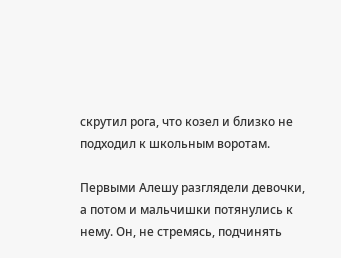скрутил рога, что козел и близко не подходил к школьным воротам.

Первыми Алешу разглядели девочки, а потом и мальчишки потянулись к нему. Он, не стремясь, подчинять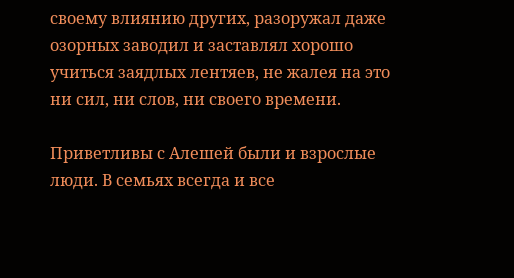своему влиянию других, разоружал даже озорных заводил и заставлял хорошо учиться заядлых лентяев, не жалея на это ни сил, ни слов, ни своего времени.

Приветливы с Алешей были и взрослые люди. В семьях всегда и все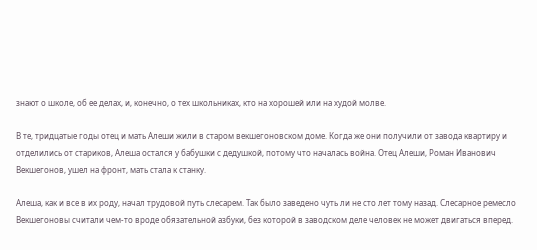знают о школе, об ее делах, и, конечно, о тех школьниках, кто на хорошей или на худой молве.

В те, тридцатые годы отец и мать Алеши жили в старом векшегоновском доме. Когда же они получили от завода квартиру и отделились от стариков, Алеша остался у бабушки с дедушкой, потому что началась война. Отец Алеши, Роман Иванович Векшегонов, ушел на фронт, мать стала к станку.

Алеша, как и все в их роду, начал трудовой путь слесарем. Так было заведено чуть ли не сто лет тому назад. Слесарное ремесло Векшегоновы считали чем-то вроде обязательной азбуки, без которой в заводском деле человек не может двигаться вперед.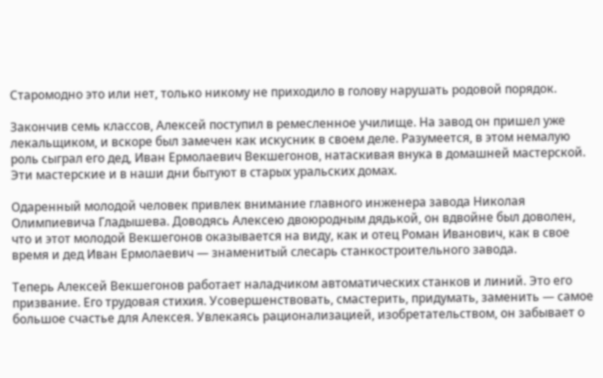Старомодно это или нет, только никому не приходило в голову нарушать родовой порядок.

Закончив семь классов, Алексей поступил в ремесленное училище. На завод он пришел уже лекальщиком, и вскоре был замечен как искусник в своем деле. Разумеется, в этом немалую роль сыграл его дед, Иван Ермолаевич Векшегонов, натаскивая внука в домашней мастерской. Эти мастерские и в наши дни бытуют в старых уральских домах.

Одаренный молодой человек привлек внимание главного инженера завода Николая Олимпиевича Гладышева. Доводясь Алексею двоюродным дядькой, он вдвойне был доволен, что и этот молодой Векшегонов оказывается на виду, как и отец Роман Иванович, как в свое время и дед Иван Ермолаевич — знаменитый слесарь станкостроительного завода.

Теперь Алексей Векшегонов работает наладчиком автоматических станков и линий. Это его призвание. Его трудовая стихия. Усовершенствовать, смастерить, придумать, заменить — самое большое счастье для Алексея. Увлекаясь рационализацией, изобретательством, он забывает о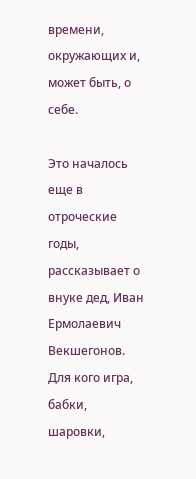времени, окружающих и, может быть, о себе.

Это началось еще в отроческие годы, рассказывает о внуке дед, Иван Ермолаевич Векшегонов. Для кого игра, бабки, шаровки,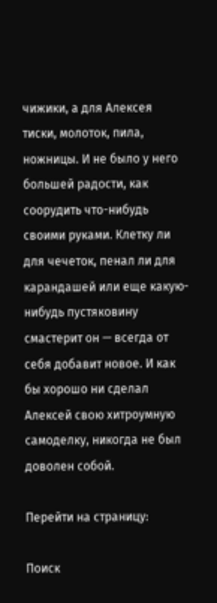чижики, а для Алексея тиски, молоток, пила, ножницы. И не было у него большей радости, как соорудить что-нибудь своими руками. Клетку ли для чечеток, пенал ли для карандашей или еще какую-нибудь пустяковину смастерит он — всегда от себя добавит новое. И как бы хорошо ни сделал Алексей свою хитроумную самоделку, никогда не был доволен собой.

Перейти на страницу:

Поиск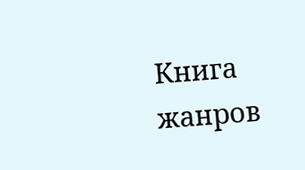Книга жанров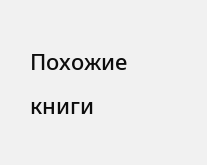Похожие книги